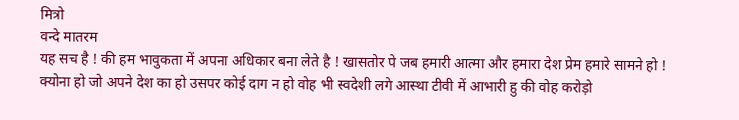मित्रो
वन्दे मातरम
यह सच है ! की हम भावुकता में अपना अधिकार बना लेते है ! खासतोर पे जब हमारी आत्मा और हमारा देश प्रेम हमारे सामने हो ! क्योना हो जो अपने देश का हो उसपर कोई दाग न हो वोह भी स्वदेशी लगे आस्था टीवी में आभारी हु की वोह करोड़ो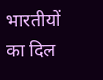भारतीयों का दिल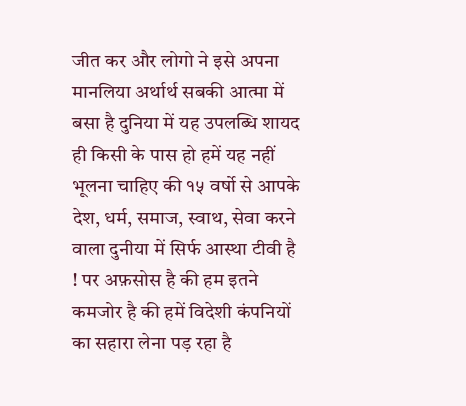जीत कर और लोगो ने इसे अपना मानलिया अर्थार्थ सबकी आत्मा में बसा है दुनिया में यह उपलब्धि शायद ही किसी के पास हो हमें यह नहीं भूलना चाहिए की १५ वर्षो से आपके देश, धर्म, समाज, स्वाथ, सेवा करने वाला दुनीया में सिर्फ आस्था टीवी है ! पर अफ़सोस है की हम इतने कमजोर है की हमें विदेशी कंपनियों का सहारा लेना पड़ रहा है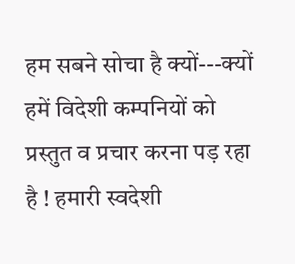हम सबने सोचा है क्यों---क्यों हमें विदेशी कम्पनियों को प्रस्तुत व प्रचार करना पड़ रहा है ! हमारी स्वदेशी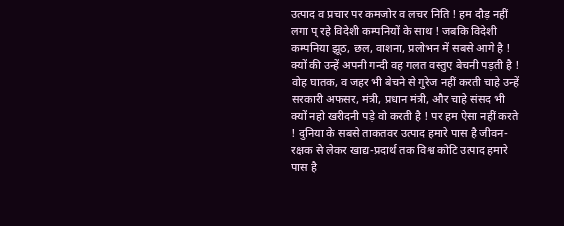उत्पाद व प्रचार पर कमजोर व लचर निति ! हम दौड़ नहीं लगा प् रहे विदेशी कम्पनियों के साथ ! जबकि विदेशी कम्पनिया झूठ, छल, वाशना, प्रलोभन में सबसे आगे है ! क्यों की उन्हें अपनी गन्दी वह गलत वस्तुए बेचनी पड़ती है ! वोह घातक, व जहर भी बेचने से गुरेज नहीं करती चाहे उन्हें सरकारी अफसर, मंत्री, प्रधान मंत्री, और चाहे संसद भी क्यों नहो खरीदनी पड़े वो करती है ! पर हम ऐसा नहीं करते ! दुनिया के सबसे ताकतवर उत्पाद हमारे पास है जीवन-रक्षक से लेकर खाद्य-प्रदार्थ तक विश्व कोटि उत्पाद हमारे पास है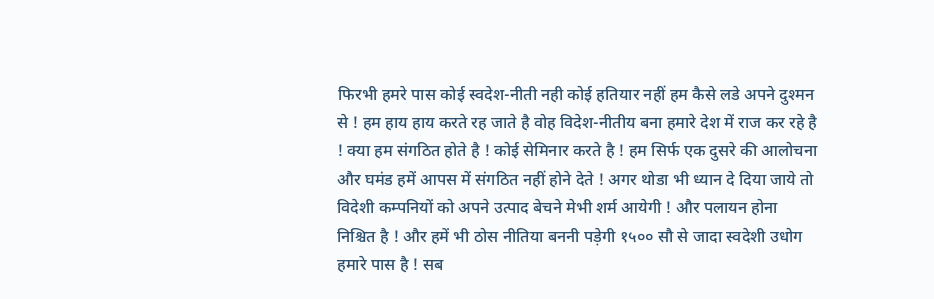फिरभी हमरे पास कोई स्वदेश-नीती नही कोई हतियार नहीं हम कैसे लडे अपने दुश्मन से ! हम हाय हाय करते रह जाते है वोह विदेश-नीतीय बना हमारे देश में राज कर रहे है ! क्या हम संगठित होते है ! कोई सेमिनार करते है ! हम सिर्फ एक दुसरे की आलोचना और घमंड हमें आपस में संगठित नहीं होने देते ! अगर थोडा भी ध्यान दे दिया जाये तो विदेशी कम्पनियों को अपने उत्पाद बेचने मेभी शर्म आयेगी ! और पलायन होना निश्चित है ! और हमें भी ठोस नीतिया बननी पड़ेगी १५०० सौ से जादा स्वदेशी उधोग हमारे पास है ! सब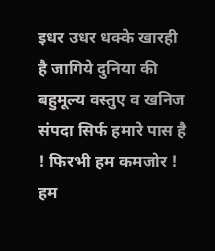इधर उधर धक्के खारही है जागिये दुनिया की बहुमूल्य वस्तुए व खनिज संपदा सिर्फ हमारे पास है ! फिरभी हम कमजोर ! हम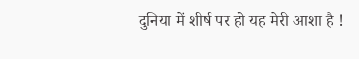दुनिया में शीर्ष पर हो यह मेरी आशा है !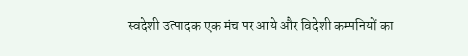स्वदेशी उत्पादक एक मंच पर आये और विदेशी कम्पनियों का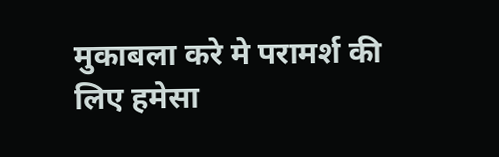मुकाबला करे मे परामर्श की लिए हमेसा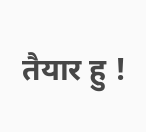तैयार हु !